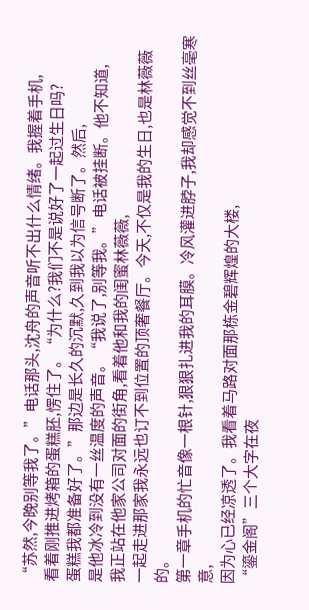“苏然,今晚别等我了。”电话那头,沈舟的声音听不出什么情绪。我握着手机,
看着刚推进烤箱的蛋糕胚,愣住了。“为什么?我们不是说好了一起过生日吗?
蛋糕我都准备好了。”那边是长久的沉默,久到我以为信号断了。然后,
是他冰冷到没有一丝温度的声音。“我说了,别等我。”电话被挂断。他不知道,
我正站在他家公司对面的街角,看着他和我的闺蜜林薇薇,
一起走进那家我永远也订不到位置的顶奢餐厅。今天,不仅是我的生日,也是林薇薇的。
第一章手机的忙音像一根针,狠狠扎进我的耳膜。冷风灌进脖子,我却感觉不到丝毫寒意,
因为心已经凉透了。我看着马路对面那栋金碧辉煌的大楼,
“鎏金阁”三个大字在夜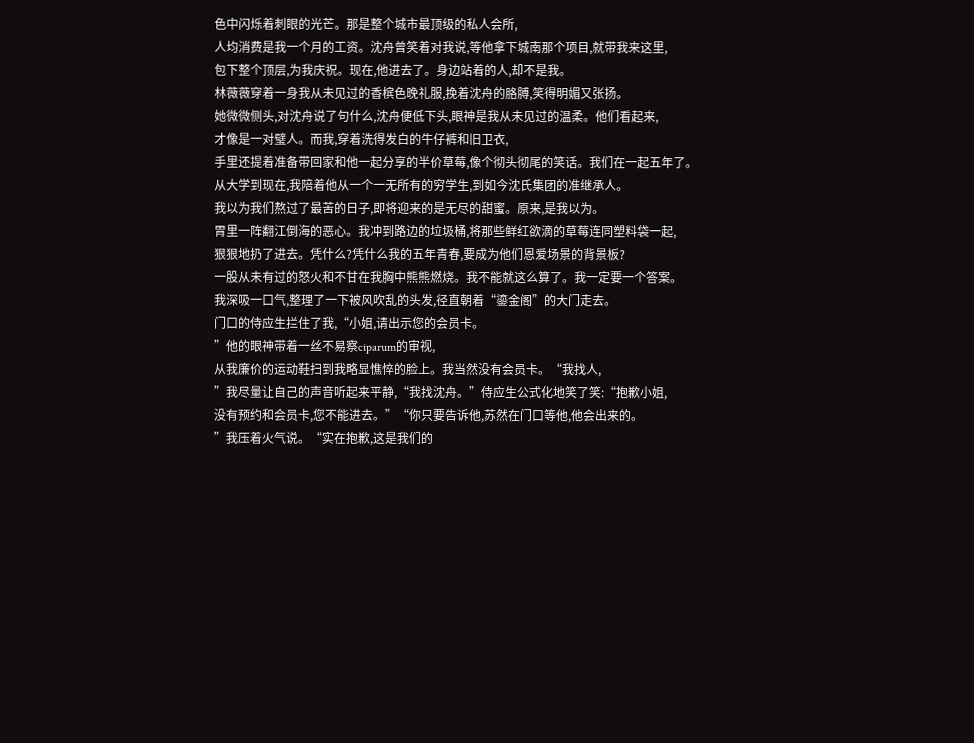色中闪烁着刺眼的光芒。那是整个城市最顶级的私人会所,
人均消费是我一个月的工资。沈舟曾笑着对我说,等他拿下城南那个项目,就带我来这里,
包下整个顶层,为我庆祝。现在,他进去了。身边站着的人,却不是我。
林薇薇穿着一身我从未见过的香槟色晚礼服,挽着沈舟的胳膊,笑得明媚又张扬。
她微微侧头,对沈舟说了句什么,沈舟便低下头,眼神是我从未见过的温柔。他们看起来,
才像是一对璧人。而我,穿着洗得发白的牛仔裤和旧卫衣,
手里还提着准备带回家和他一起分享的半价草莓,像个彻头彻尾的笑话。我们在一起五年了。
从大学到现在,我陪着他从一个一无所有的穷学生,到如今沈氏集团的准继承人。
我以为我们熬过了最苦的日子,即将迎来的是无尽的甜蜜。原来,是我以为。
胃里一阵翻江倒海的恶心。我冲到路边的垃圾桶,将那些鲜红欲滴的草莓连同塑料袋一起,
狠狠地扔了进去。凭什么?凭什么我的五年青春,要成为他们恩爱场景的背景板?
一股从未有过的怒火和不甘在我胸中熊熊燃烧。我不能就这么算了。我一定要一个答案。
我深吸一口气,整理了一下被风吹乱的头发,径直朝着“鎏金阁”的大门走去。
门口的侍应生拦住了我,“小姐,请出示您的会员卡。
”他的眼神带着一丝不易察ciparum的审视,
从我廉价的运动鞋扫到我略显憔悴的脸上。我当然没有会员卡。“我找人,
”我尽量让自己的声音听起来平静,“我找沈舟。”侍应生公式化地笑了笑:“抱歉小姐,
没有预约和会员卡,您不能进去。”“你只要告诉他,苏然在门口等他,他会出来的。
”我压着火气说。“实在抱歉,这是我们的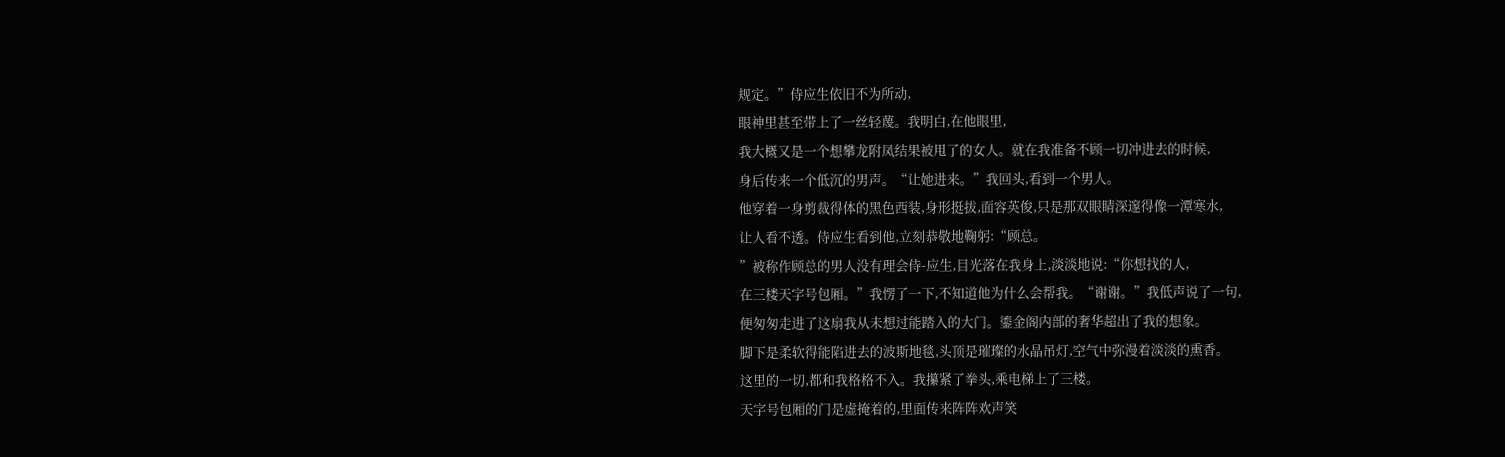规定。”侍应生依旧不为所动,
眼神里甚至带上了一丝轻蔑。我明白,在他眼里,
我大概又是一个想攀龙附凤结果被甩了的女人。就在我准备不顾一切冲进去的时候,
身后传来一个低沉的男声。“让她进来。”我回头,看到一个男人。
他穿着一身剪裁得体的黑色西装,身形挺拔,面容英俊,只是那双眼睛深邃得像一潭寒水,
让人看不透。侍应生看到他,立刻恭敬地鞠躬:“顾总。
”被称作顾总的男人没有理会侍-应生,目光落在我身上,淡淡地说:“你想找的人,
在三楼天字号包厢。”我愣了一下,不知道他为什么会帮我。“谢谢。”我低声说了一句,
便匆匆走进了这扇我从未想过能踏入的大门。鎏金阁内部的奢华超出了我的想象。
脚下是柔软得能陷进去的波斯地毯,头顶是璀璨的水晶吊灯,空气中弥漫着淡淡的熏香。
这里的一切,都和我格格不入。我攥紧了拳头,乘电梯上了三楼。
天字号包厢的门是虚掩着的,里面传来阵阵欢声笑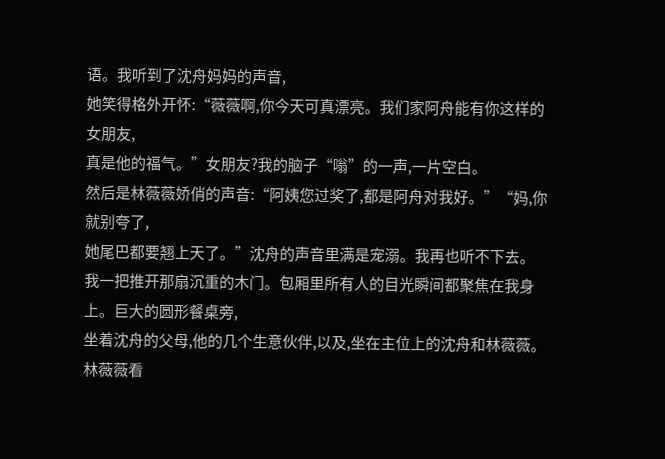语。我听到了沈舟妈妈的声音,
她笑得格外开怀:“薇薇啊,你今天可真漂亮。我们家阿舟能有你这样的女朋友,
真是他的福气。”女朋友?我的脑子“嗡”的一声,一片空白。
然后是林薇薇娇俏的声音:“阿姨您过奖了,都是阿舟对我好。”“妈,你就别夸了,
她尾巴都要翘上天了。”沈舟的声音里满是宠溺。我再也听不下去。
我一把推开那扇沉重的木门。包厢里所有人的目光瞬间都聚焦在我身上。巨大的圆形餐桌旁,
坐着沈舟的父母,他的几个生意伙伴,以及,坐在主位上的沈舟和林薇薇。林薇薇看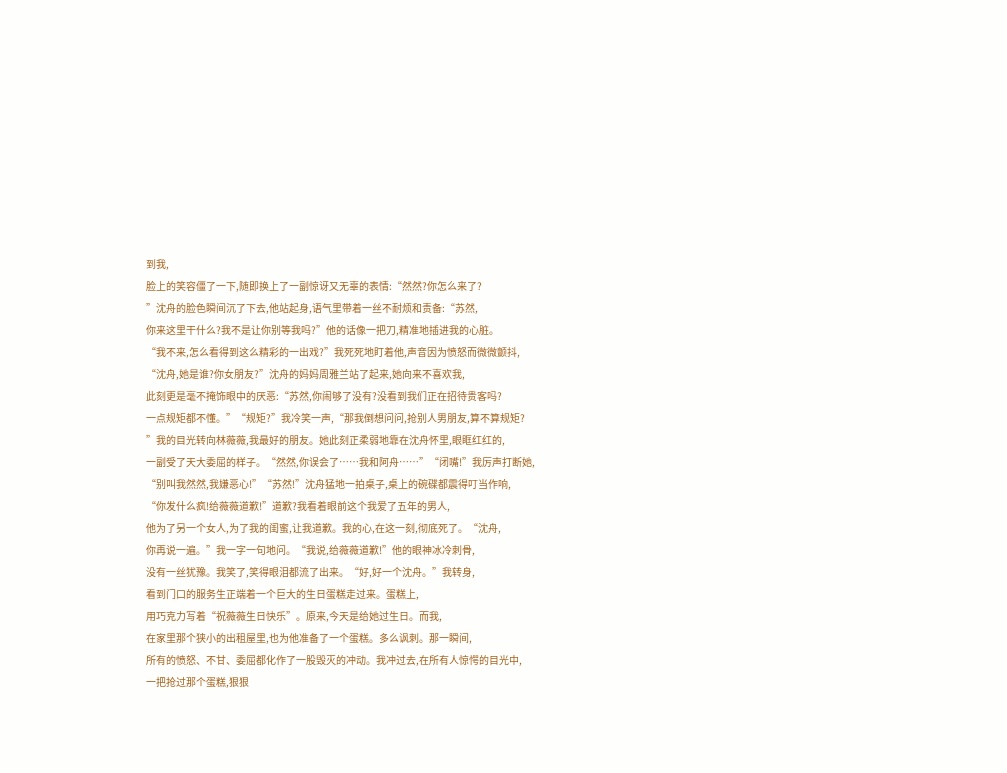到我,
脸上的笑容僵了一下,随即换上了一副惊讶又无辜的表情:“然然?你怎么来了?
”沈舟的脸色瞬间沉了下去,他站起身,语气里带着一丝不耐烦和责备:“苏然,
你来这里干什么?我不是让你别等我吗?”他的话像一把刀,精准地插进我的心脏。
“我不来,怎么看得到这么精彩的一出戏?”我死死地盯着他,声音因为愤怒而微微颤抖,
“沈舟,她是谁?你女朋友?”沈舟的妈妈周雅兰站了起来,她向来不喜欢我,
此刻更是毫不掩饰眼中的厌恶:“苏然,你闹够了没有?没看到我们正在招待贵客吗?
一点规矩都不懂。”“规矩?”我冷笑一声,“那我倒想问问,抢别人男朋友,算不算规矩?
”我的目光转向林薇薇,我最好的朋友。她此刻正柔弱地靠在沈舟怀里,眼眶红红的,
一副受了天大委屈的样子。“然然,你误会了……我和阿舟……”“闭嘴!”我厉声打断她,
“别叫我然然,我嫌恶心!”“苏然!”沈舟猛地一拍桌子,桌上的碗碟都震得叮当作响,
“你发什么疯!给薇薇道歉!”道歉?我看着眼前这个我爱了五年的男人,
他为了另一个女人,为了我的闺蜜,让我道歉。我的心,在这一刻,彻底死了。“沈舟,
你再说一遍。”我一字一句地问。“我说,给薇薇道歉!”他的眼神冰冷刺骨,
没有一丝犹豫。我笑了,笑得眼泪都流了出来。“好,好一个沈舟。”我转身,
看到门口的服务生正端着一个巨大的生日蛋糕走过来。蛋糕上,
用巧克力写着“祝薇薇生日快乐”。原来,今天是给她过生日。而我,
在家里那个狭小的出租屋里,也为他准备了一个蛋糕。多么讽刺。那一瞬间,
所有的愤怒、不甘、委屈都化作了一股毁灭的冲动。我冲过去,在所有人惊愕的目光中,
一把抢过那个蛋糕,狠狠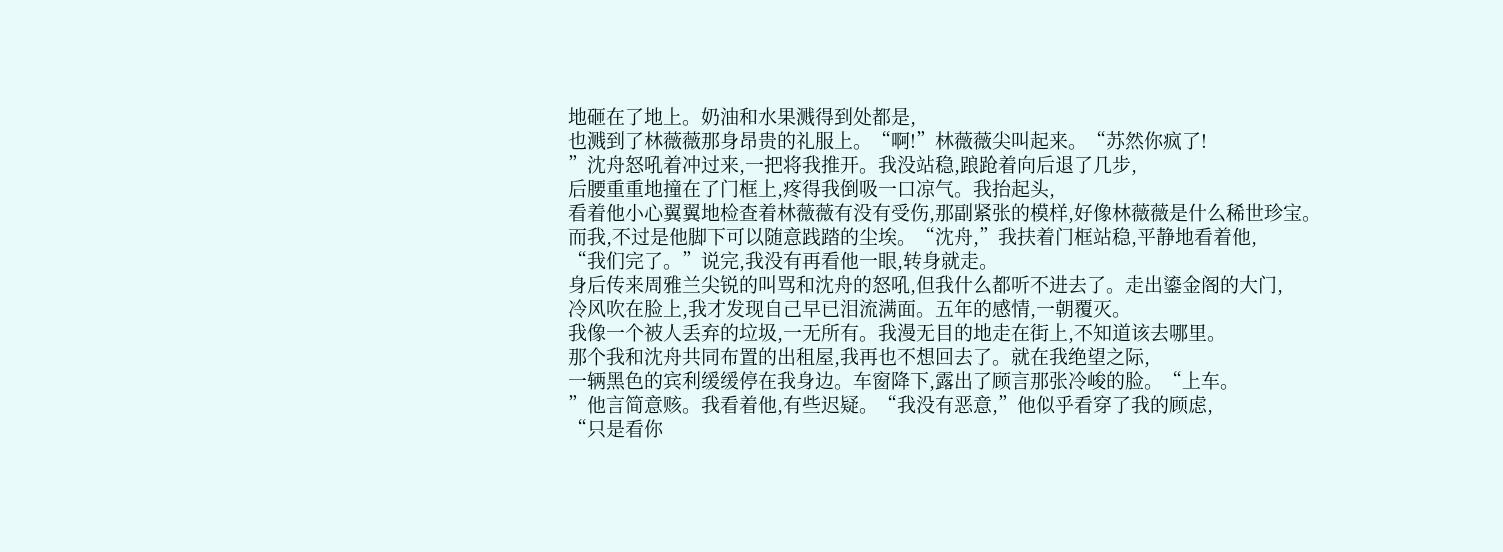地砸在了地上。奶油和水果溅得到处都是,
也溅到了林薇薇那身昂贵的礼服上。“啊!”林薇薇尖叫起来。“苏然你疯了!
”沈舟怒吼着冲过来,一把将我推开。我没站稳,踉跄着向后退了几步,
后腰重重地撞在了门框上,疼得我倒吸一口凉气。我抬起头,
看着他小心翼翼地检查着林薇薇有没有受伤,那副紧张的模样,好像林薇薇是什么稀世珍宝。
而我,不过是他脚下可以随意践踏的尘埃。“沈舟,”我扶着门框站稳,平静地看着他,
“我们完了。”说完,我没有再看他一眼,转身就走。
身后传来周雅兰尖锐的叫骂和沈舟的怒吼,但我什么都听不进去了。走出鎏金阁的大门,
冷风吹在脸上,我才发现自己早已泪流满面。五年的感情,一朝覆灭。
我像一个被人丢弃的垃圾,一无所有。我漫无目的地走在街上,不知道该去哪里。
那个我和沈舟共同布置的出租屋,我再也不想回去了。就在我绝望之际,
一辆黑色的宾利缓缓停在我身边。车窗降下,露出了顾言那张冷峻的脸。“上车。
”他言简意赅。我看着他,有些迟疑。“我没有恶意,”他似乎看穿了我的顾虑,
“只是看你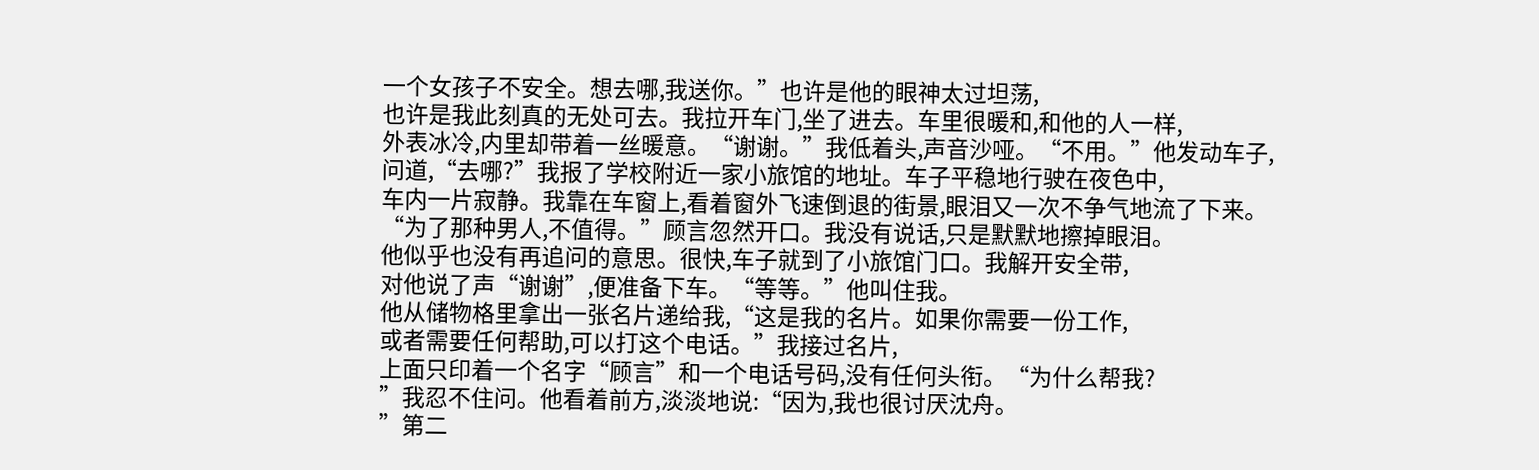一个女孩子不安全。想去哪,我送你。”也许是他的眼神太过坦荡,
也许是我此刻真的无处可去。我拉开车门,坐了进去。车里很暖和,和他的人一样,
外表冰冷,内里却带着一丝暖意。“谢谢。”我低着头,声音沙哑。“不用。”他发动车子,
问道,“去哪?”我报了学校附近一家小旅馆的地址。车子平稳地行驶在夜色中,
车内一片寂静。我靠在车窗上,看着窗外飞速倒退的街景,眼泪又一次不争气地流了下来。
“为了那种男人,不值得。”顾言忽然开口。我没有说话,只是默默地擦掉眼泪。
他似乎也没有再追问的意思。很快,车子就到了小旅馆门口。我解开安全带,
对他说了声“谢谢”,便准备下车。“等等。”他叫住我。
他从储物格里拿出一张名片递给我,“这是我的名片。如果你需要一份工作,
或者需要任何帮助,可以打这个电话。”我接过名片,
上面只印着一个名字“顾言”和一个电话号码,没有任何头衔。“为什么帮我?
”我忍不住问。他看着前方,淡淡地说:“因为,我也很讨厌沈舟。
”第二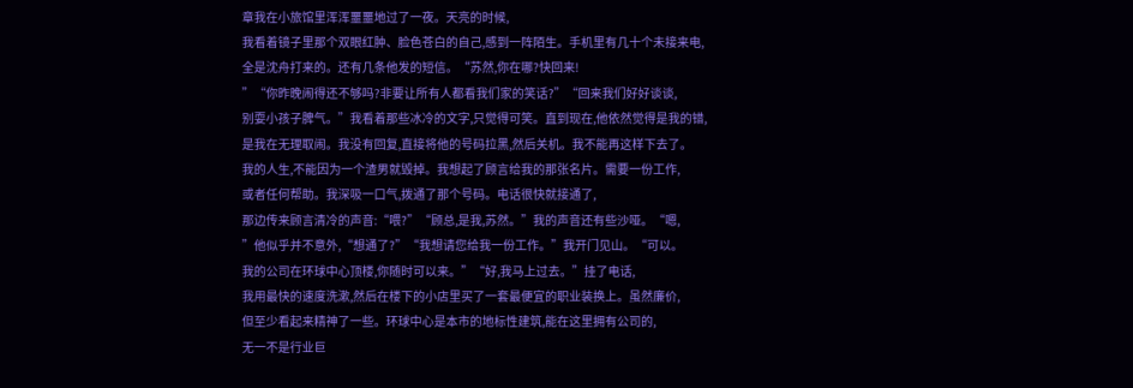章我在小旅馆里浑浑噩噩地过了一夜。天亮的时候,
我看着镜子里那个双眼红肿、脸色苍白的自己,感到一阵陌生。手机里有几十个未接来电,
全是沈舟打来的。还有几条他发的短信。“苏然,你在哪?快回来!
”“你昨晚闹得还不够吗?非要让所有人都看我们家的笑话?”“回来我们好好谈谈,
别耍小孩子脾气。”我看着那些冰冷的文字,只觉得可笑。直到现在,他依然觉得是我的错,
是我在无理取闹。我没有回复,直接将他的号码拉黑,然后关机。我不能再这样下去了。
我的人生,不能因为一个渣男就毁掉。我想起了顾言给我的那张名片。需要一份工作,
或者任何帮助。我深吸一口气,拨通了那个号码。电话很快就接通了,
那边传来顾言清冷的声音:“喂?”“顾总,是我,苏然。”我的声音还有些沙哑。“嗯,
”他似乎并不意外,“想通了?”“我想请您给我一份工作。”我开门见山。“可以。
我的公司在环球中心顶楼,你随时可以来。”“好,我马上过去。”挂了电话,
我用最快的速度洗漱,然后在楼下的小店里买了一套最便宜的职业装换上。虽然廉价,
但至少看起来精神了一些。环球中心是本市的地标性建筑,能在这里拥有公司的,
无一不是行业巨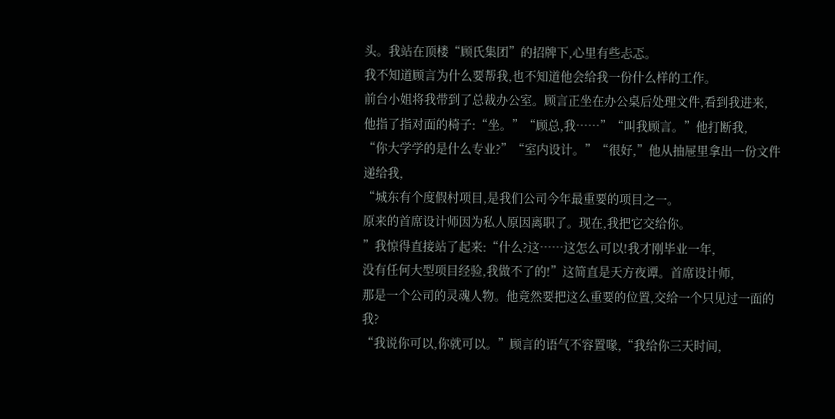头。我站在顶楼“顾氏集团”的招牌下,心里有些忐忑。
我不知道顾言为什么要帮我,也不知道他会给我一份什么样的工作。
前台小姐将我带到了总裁办公室。顾言正坐在办公桌后处理文件,看到我进来,
他指了指对面的椅子:“坐。”“顾总,我……”“叫我顾言。”他打断我,
“你大学学的是什么专业?”“室内设计。”“很好,”他从抽屉里拿出一份文件递给我,
“城东有个度假村项目,是我们公司今年最重要的项目之一。
原来的首席设计师因为私人原因离职了。现在,我把它交给你。
”我惊得直接站了起来:“什么?这……这怎么可以!我才刚毕业一年,
没有任何大型项目经验,我做不了的!”这简直是天方夜谭。首席设计师,
那是一个公司的灵魂人物。他竟然要把这么重要的位置,交给一个只见过一面的我?
“我说你可以,你就可以。”顾言的语气不容置喙,“我给你三天时间,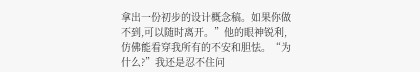拿出一份初步的设计概念稿。如果你做不到,可以随时离开。”他的眼神锐利,
仿佛能看穿我所有的不安和胆怯。“为什么?”我还是忍不住问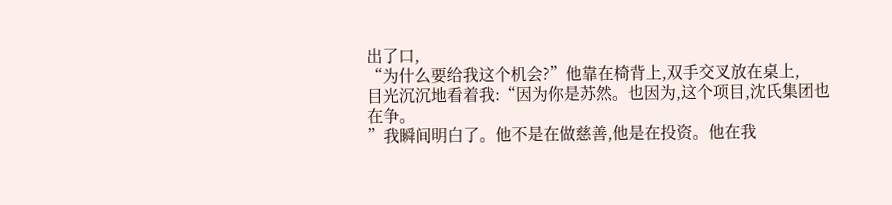出了口,
“为什么要给我这个机会?”他靠在椅背上,双手交叉放在桌上,
目光沉沉地看着我:“因为你是苏然。也因为,这个项目,沈氏集团也在争。
”我瞬间明白了。他不是在做慈善,他是在投资。他在我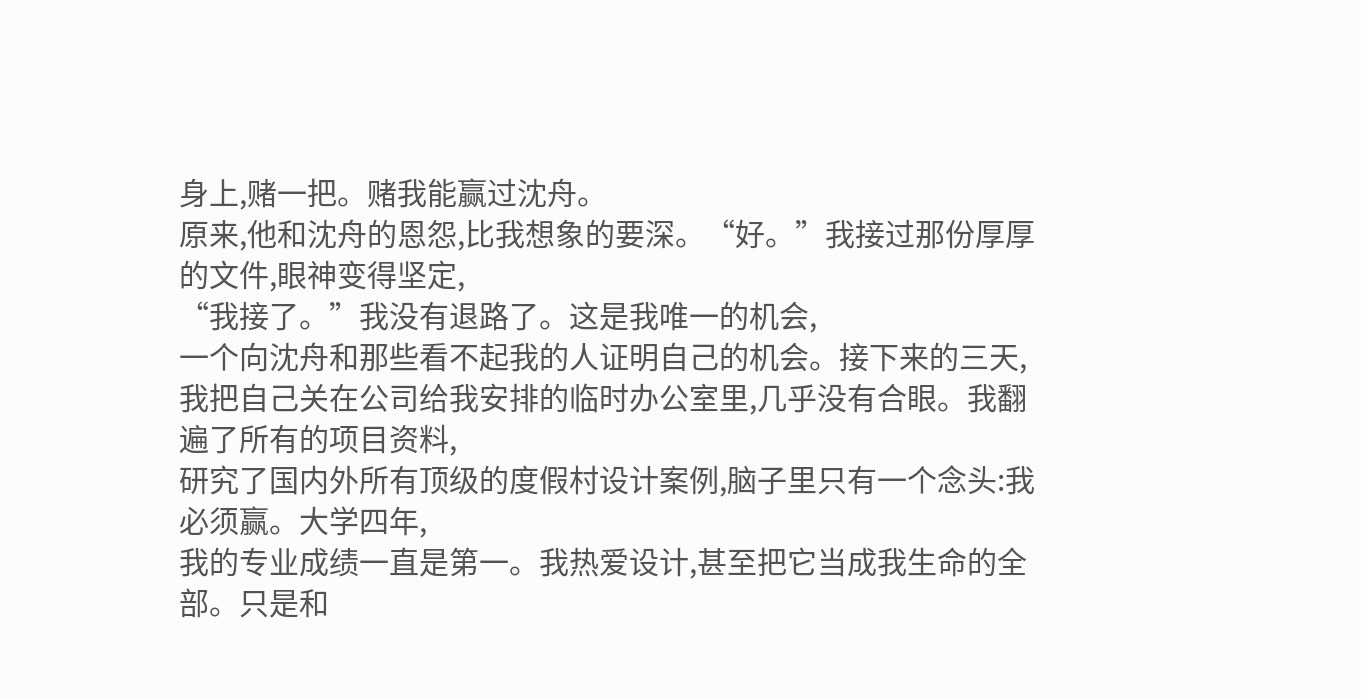身上,赌一把。赌我能赢过沈舟。
原来,他和沈舟的恩怨,比我想象的要深。“好。”我接过那份厚厚的文件,眼神变得坚定,
“我接了。”我没有退路了。这是我唯一的机会,
一个向沈舟和那些看不起我的人证明自己的机会。接下来的三天,
我把自己关在公司给我安排的临时办公室里,几乎没有合眼。我翻遍了所有的项目资料,
研究了国内外所有顶级的度假村设计案例,脑子里只有一个念头:我必须赢。大学四年,
我的专业成绩一直是第一。我热爱设计,甚至把它当成我生命的全部。只是和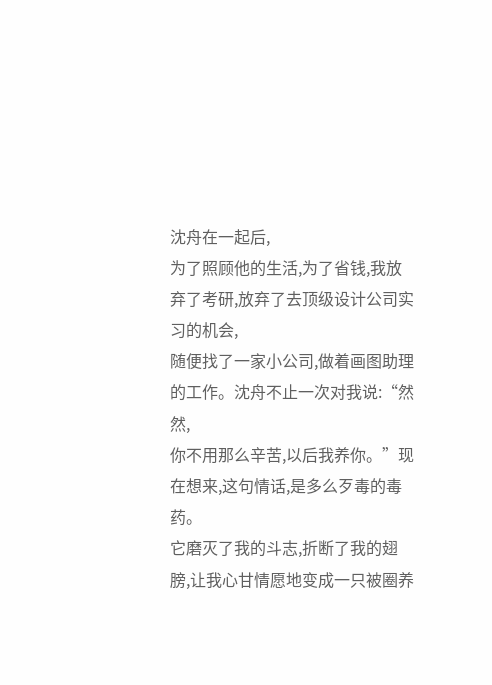沈舟在一起后,
为了照顾他的生活,为了省钱,我放弃了考研,放弃了去顶级设计公司实习的机会,
随便找了一家小公司,做着画图助理的工作。沈舟不止一次对我说:“然然,
你不用那么辛苦,以后我养你。”现在想来,这句情话,是多么歹毒的毒药。
它磨灭了我的斗志,折断了我的翅膀,让我心甘情愿地变成一只被圈养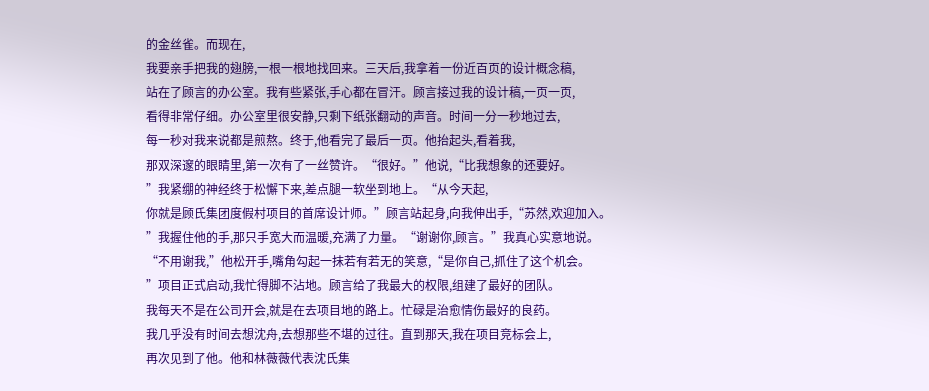的金丝雀。而现在,
我要亲手把我的翅膀,一根一根地找回来。三天后,我拿着一份近百页的设计概念稿,
站在了顾言的办公室。我有些紧张,手心都在冒汗。顾言接过我的设计稿,一页一页,
看得非常仔细。办公室里很安静,只剩下纸张翻动的声音。时间一分一秒地过去,
每一秒对我来说都是煎熬。终于,他看完了最后一页。他抬起头,看着我,
那双深邃的眼睛里,第一次有了一丝赞许。“很好。”他说,“比我想象的还要好。
”我紧绷的神经终于松懈下来,差点腿一软坐到地上。“从今天起,
你就是顾氏集团度假村项目的首席设计师。”顾言站起身,向我伸出手,“苏然,欢迎加入。
”我握住他的手,那只手宽大而温暖,充满了力量。“谢谢你,顾言。”我真心实意地说。
“不用谢我,”他松开手,嘴角勾起一抹若有若无的笑意,“是你自己,抓住了这个机会。
”项目正式启动,我忙得脚不沾地。顾言给了我最大的权限,组建了最好的团队。
我每天不是在公司开会,就是在去项目地的路上。忙碌是治愈情伤最好的良药。
我几乎没有时间去想沈舟,去想那些不堪的过往。直到那天,我在项目竞标会上,
再次见到了他。他和林薇薇代表沈氏集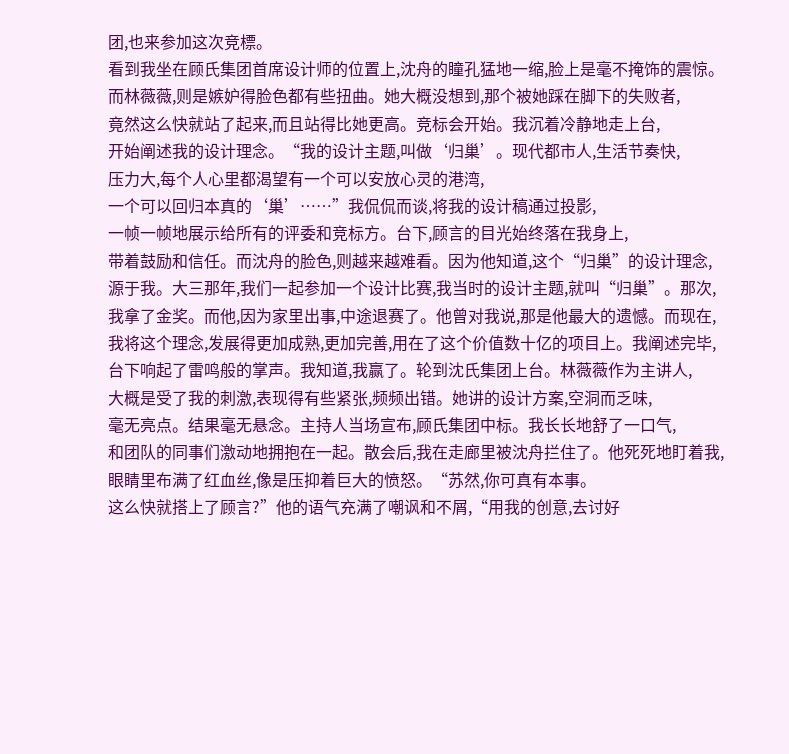团,也来参加这次竞標。
看到我坐在顾氏集团首席设计师的位置上,沈舟的瞳孔猛地一缩,脸上是毫不掩饰的震惊。
而林薇薇,则是嫉妒得脸色都有些扭曲。她大概没想到,那个被她踩在脚下的失败者,
竟然这么快就站了起来,而且站得比她更高。竞标会开始。我沉着冷静地走上台,
开始阐述我的设计理念。“我的设计主题,叫做‘归巢’。现代都市人,生活节奏快,
压力大,每个人心里都渴望有一个可以安放心灵的港湾,
一个可以回归本真的‘巢’……”我侃侃而谈,将我的设计稿通过投影,
一帧一帧地展示给所有的评委和竞标方。台下,顾言的目光始终落在我身上,
带着鼓励和信任。而沈舟的脸色,则越来越难看。因为他知道,这个“归巢”的设计理念,
源于我。大三那年,我们一起参加一个设计比赛,我当时的设计主题,就叫“归巢”。那次,
我拿了金奖。而他,因为家里出事,中途退赛了。他曾对我说,那是他最大的遗憾。而现在,
我将这个理念,发展得更加成熟,更加完善,用在了这个价值数十亿的项目上。我阐述完毕,
台下响起了雷鸣般的掌声。我知道,我赢了。轮到沈氏集团上台。林薇薇作为主讲人,
大概是受了我的刺激,表现得有些紧张,频频出错。她讲的设计方案,空洞而乏味,
毫无亮点。结果毫无悬念。主持人当场宣布,顾氏集团中标。我长长地舒了一口气,
和团队的同事们激动地拥抱在一起。散会后,我在走廊里被沈舟拦住了。他死死地盯着我,
眼睛里布满了红血丝,像是压抑着巨大的愤怒。“苏然,你可真有本事。
这么快就搭上了顾言?”他的语气充满了嘲讽和不屑,“用我的创意,去讨好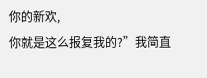你的新欢,
你就是这么报复我的?”我简直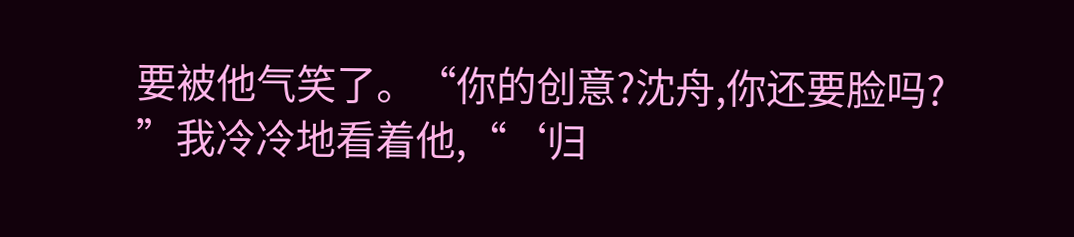要被他气笑了。“你的创意?沈舟,你还要脸吗?
”我冷冷地看着他,“‘归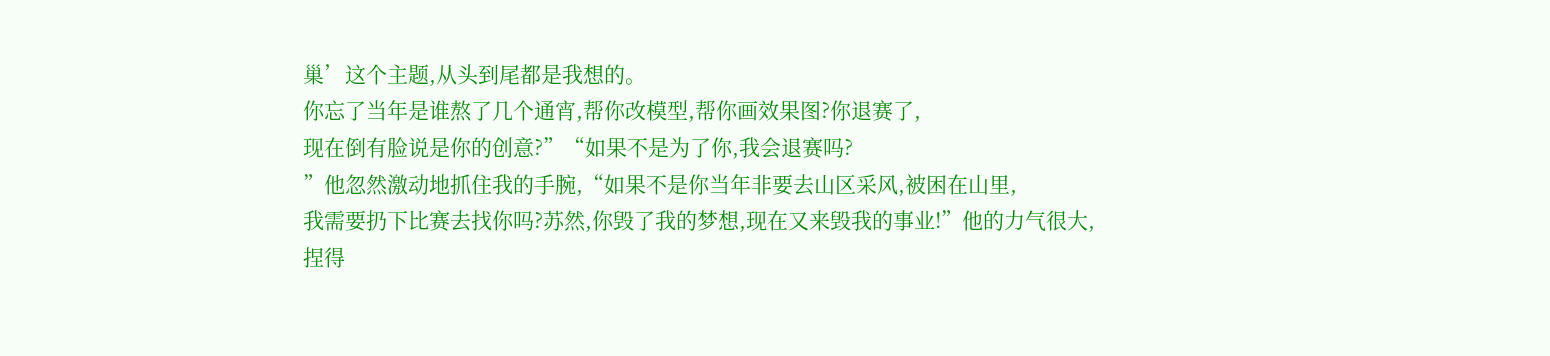巢’这个主题,从头到尾都是我想的。
你忘了当年是谁熬了几个通宵,帮你改模型,帮你画效果图?你退赛了,
现在倒有脸说是你的创意?”“如果不是为了你,我会退赛吗?
”他忽然激动地抓住我的手腕,“如果不是你当年非要去山区采风,被困在山里,
我需要扔下比赛去找你吗?苏然,你毁了我的梦想,现在又来毁我的事业!”他的力气很大,
捏得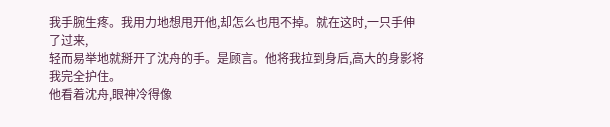我手腕生疼。我用力地想甩开他,却怎么也甩不掉。就在这时,一只手伸了过来,
轻而易举地就掰开了沈舟的手。是顾言。他将我拉到身后,高大的身影将我完全护住。
他看着沈舟,眼神冷得像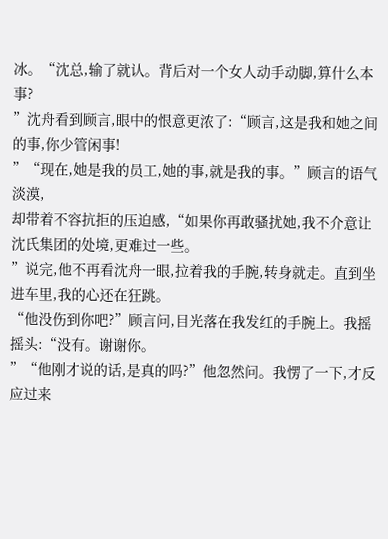冰。“沈总,输了就认。背后对一个女人动手动脚,算什么本事?
”沈舟看到顾言,眼中的恨意更浓了:“顾言,这是我和她之间的事,你少管闲事!
”“现在,她是我的员工,她的事,就是我的事。”顾言的语气淡漠,
却带着不容抗拒的压迫感,“如果你再敢骚扰她,我不介意让沈氏集团的处境,更难过一些。
”说完,他不再看沈舟一眼,拉着我的手腕,转身就走。直到坐进车里,我的心还在狂跳。
“他没伤到你吧?”顾言问,目光落在我发红的手腕上。我摇摇头:“没有。谢谢你。
”“他刚才说的话,是真的吗?”他忽然问。我愣了一下,才反应过来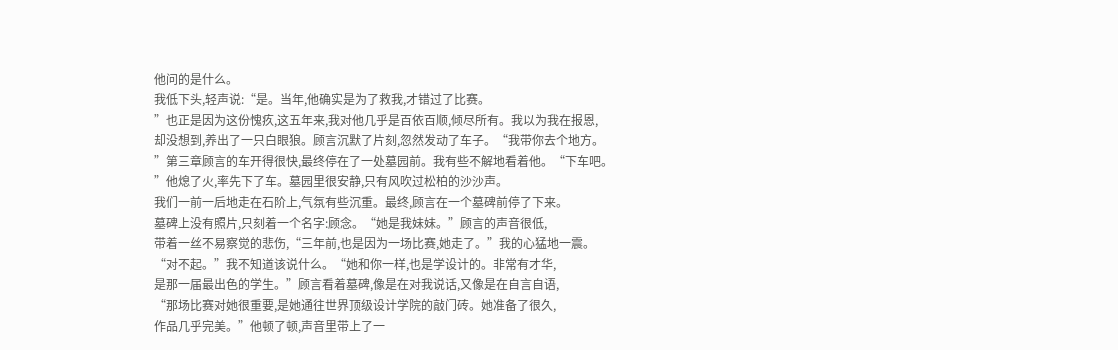他问的是什么。
我低下头,轻声说:“是。当年,他确实是为了救我,才错过了比赛。
”也正是因为这份愧疚,这五年来,我对他几乎是百依百顺,倾尽所有。我以为我在报恩,
却没想到,养出了一只白眼狼。顾言沉默了片刻,忽然发动了车子。“我带你去个地方。
”第三章顾言的车开得很快,最终停在了一处墓园前。我有些不解地看着他。“下车吧。
”他熄了火,率先下了车。墓园里很安静,只有风吹过松柏的沙沙声。
我们一前一后地走在石阶上,气氛有些沉重。最终,顾言在一个墓碑前停了下来。
墓碑上没有照片,只刻着一个名字:顾念。“她是我妹妹。”顾言的声音很低,
带着一丝不易察觉的悲伤,“三年前,也是因为一场比赛,她走了。”我的心猛地一震。
“对不起。”我不知道该说什么。“她和你一样,也是学设计的。非常有才华,
是那一届最出色的学生。”顾言看着墓碑,像是在对我说话,又像是在自言自语,
“那场比赛对她很重要,是她通往世界顶级设计学院的敲门砖。她准备了很久,
作品几乎完美。”他顿了顿,声音里带上了一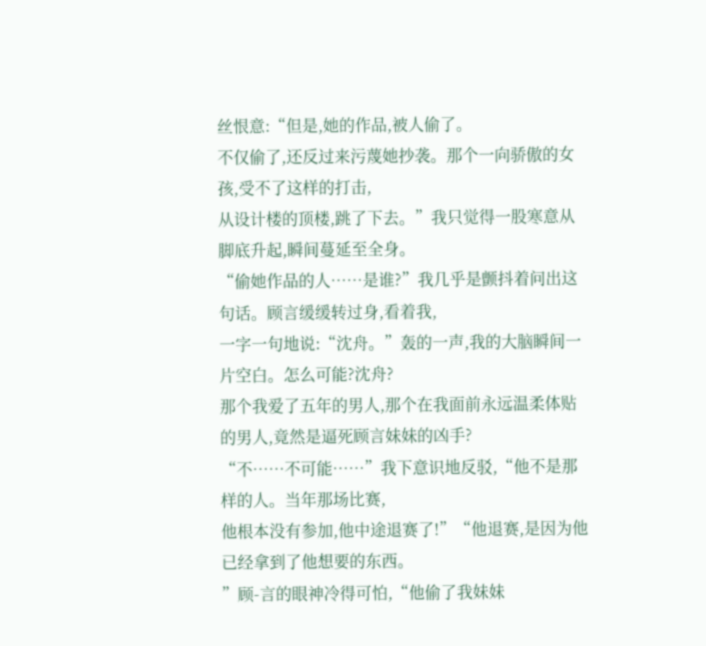丝恨意:“但是,她的作品,被人偷了。
不仅偷了,还反过来污蔑她抄袭。那个一向骄傲的女孩,受不了这样的打击,
从设计楼的顶楼,跳了下去。”我只觉得一股寒意从脚底升起,瞬间蔓延至全身。
“偷她作品的人……是谁?”我几乎是颤抖着问出这句话。顾言缓缓转过身,看着我,
一字一句地说:“沈舟。”轰的一声,我的大脑瞬间一片空白。怎么可能?沈舟?
那个我爱了五年的男人,那个在我面前永远温柔体贴的男人,竟然是逼死顾言妹妹的凶手?
“不……不可能……”我下意识地反驳,“他不是那样的人。当年那场比赛,
他根本没有参加,他中途退赛了!”“他退赛,是因为他已经拿到了他想要的东西。
”顾-言的眼神冷得可怕,“他偷了我妹妹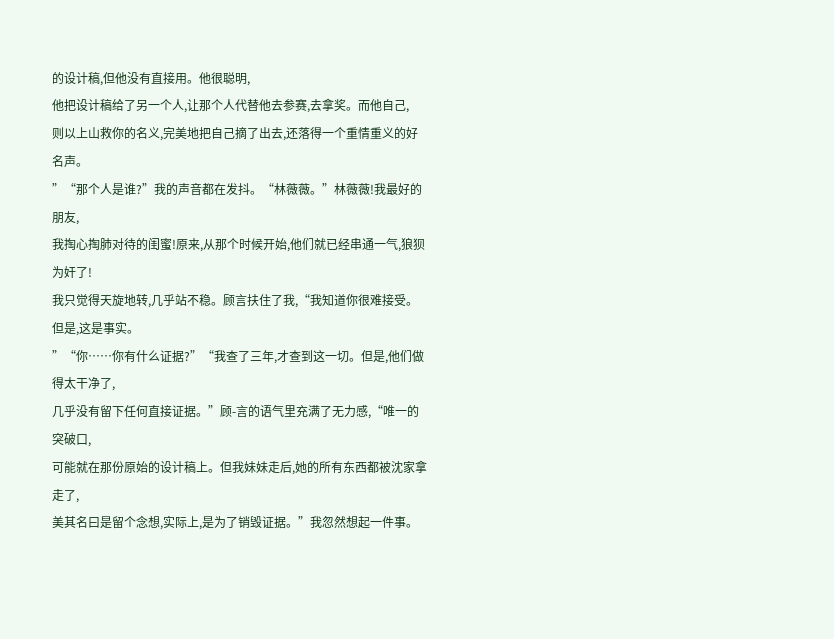的设计稿,但他没有直接用。他很聪明,
他把设计稿给了另一个人,让那个人代替他去参赛,去拿奖。而他自己,
则以上山救你的名义,完美地把自己摘了出去,还落得一个重情重义的好名声。
”“那个人是谁?”我的声音都在发抖。“林薇薇。”林薇薇!我最好的朋友,
我掏心掏肺对待的闺蜜!原来,从那个时候开始,他们就已经串通一气,狼狈为奸了!
我只觉得天旋地转,几乎站不稳。顾言扶住了我,“我知道你很难接受。但是,这是事实。
”“你……你有什么证据?”“我查了三年,才查到这一切。但是,他们做得太干净了,
几乎没有留下任何直接证据。”顾-言的语气里充满了无力感,“唯一的突破口,
可能就在那份原始的设计稿上。但我妹妹走后,她的所有东西都被沈家拿走了,
美其名曰是留个念想,实际上,是为了销毁证据。”我忽然想起一件事。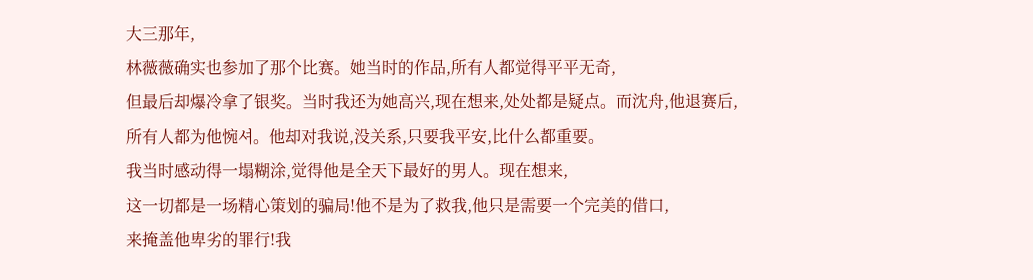大三那年,
林薇薇确实也参加了那个比赛。她当时的作品,所有人都觉得平平无奇,
但最后却爆冷拿了银奖。当时我还为她高兴,现在想来,处处都是疑点。而沈舟,他退赛后,
所有人都为他惋셔。他却对我说,没关系,只要我平安,比什么都重要。
我当时感动得一塌糊涂,觉得他是全天下最好的男人。现在想来,
这一切都是一场精心策划的骗局!他不是为了救我,他只是需要一个完美的借口,
来掩盖他卑劣的罪行!我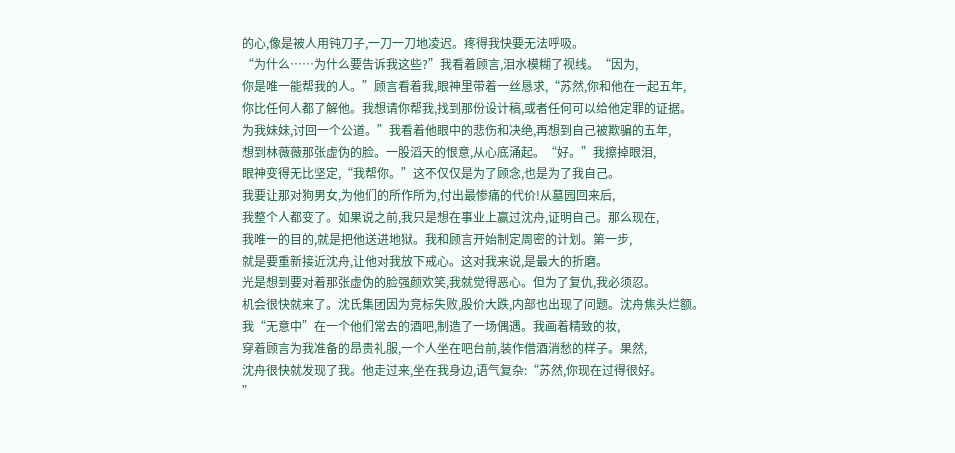的心,像是被人用钝刀子,一刀一刀地凌迟。疼得我快要无法呼吸。
“为什么……为什么要告诉我这些?”我看着顾言,泪水模糊了视线。“因为,
你是唯一能帮我的人。”顾言看着我,眼神里带着一丝恳求,“苏然,你和他在一起五年,
你比任何人都了解他。我想请你帮我,找到那份设计稿,或者任何可以给他定罪的证据。
为我妹妹,讨回一个公道。”我看着他眼中的悲伤和决绝,再想到自己被欺骗的五年,
想到林薇薇那张虚伪的脸。一股滔天的恨意,从心底涌起。“好。”我擦掉眼泪,
眼神变得无比坚定,“我帮你。”这不仅仅是为了顾念,也是为了我自己。
我要让那对狗男女,为他们的所作所为,付出最惨痛的代价!从墓园回来后,
我整个人都变了。如果说之前,我只是想在事业上赢过沈舟,证明自己。那么现在,
我唯一的目的,就是把他送进地狱。我和顾言开始制定周密的计划。第一步,
就是要重新接近沈舟,让他对我放下戒心。这对我来说,是最大的折磨。
光是想到要对着那张虚伪的脸强颜欢笑,我就觉得恶心。但为了复仇,我必须忍。
机会很快就来了。沈氏集团因为竞标失败,股价大跌,内部也出现了问题。沈舟焦头烂额。
我“无意中”在一个他们常去的酒吧,制造了一场偶遇。我画着精致的妆,
穿着顾言为我准备的昂贵礼服,一个人坐在吧台前,装作借酒消愁的样子。果然,
沈舟很快就发现了我。他走过来,坐在我身边,语气复杂:“苏然,你现在过得很好。
”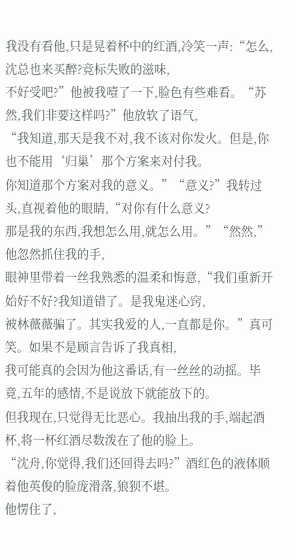我没有看他,只是晃着杯中的红酒,冷笑一声:“怎么,沈总也来买醉?竞标失败的滋味,
不好受吧?”他被我噎了一下,脸色有些难看。“苏然,我们非要这样吗?”他放软了语气,
“我知道,那天是我不对,我不该对你发火。但是,你也不能用‘归巢’那个方案来对付我。
你知道那个方案对我的意义。”“意义?”我转过头,直视着他的眼睛,“对你有什么意义?
那是我的东西,我想怎么用,就怎么用。”“然然,”他忽然抓住我的手,
眼神里带着一丝我熟悉的温柔和悔意,“我们重新开始好不好?我知道错了。是我鬼迷心窍,
被林薇薇骗了。其实我爱的人,一直都是你。”真可笑。如果不是顾言告诉了我真相,
我可能真的会因为他这番话,有一丝丝的动摇。毕竟,五年的感情,不是说放下就能放下的。
但我现在,只觉得无比恶心。我抽出我的手,端起酒杯,将一杯红酒尽数泼在了他的脸上。
“沈舟,你觉得,我们还回得去吗?”酒红色的液体顺着他英俊的脸庞滑落,狼狈不堪。
他愣住了,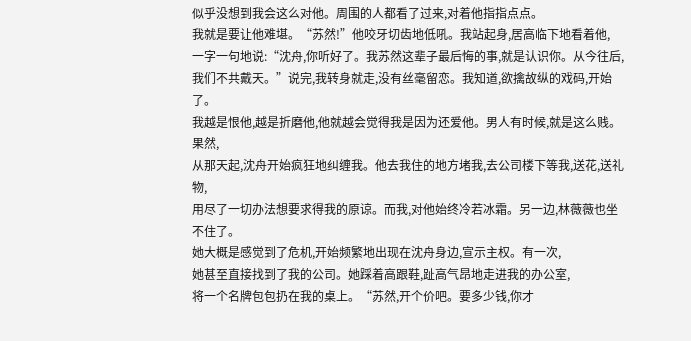似乎没想到我会这么对他。周围的人都看了过来,对着他指指点点。
我就是要让他难堪。“苏然!”他咬牙切齿地低吼。我站起身,居高临下地看着他,
一字一句地说:“沈舟,你听好了。我苏然这辈子最后悔的事,就是认识你。从今往后,
我们不共戴天。”说完,我转身就走,没有丝毫留恋。我知道,欲擒故纵的戏码,开始了。
我越是恨他,越是折磨他,他就越会觉得我是因为还爱他。男人有时候,就是这么贱。果然,
从那天起,沈舟开始疯狂地纠缠我。他去我住的地方堵我,去公司楼下等我,送花,送礼物,
用尽了一切办法想要求得我的原谅。而我,对他始终冷若冰霜。另一边,林薇薇也坐不住了。
她大概是感觉到了危机,开始频繁地出现在沈舟身边,宣示主权。有一次,
她甚至直接找到了我的公司。她踩着高跟鞋,趾高气昂地走进我的办公室,
将一个名牌包包扔在我的桌上。“苏然,开个价吧。要多少钱,你才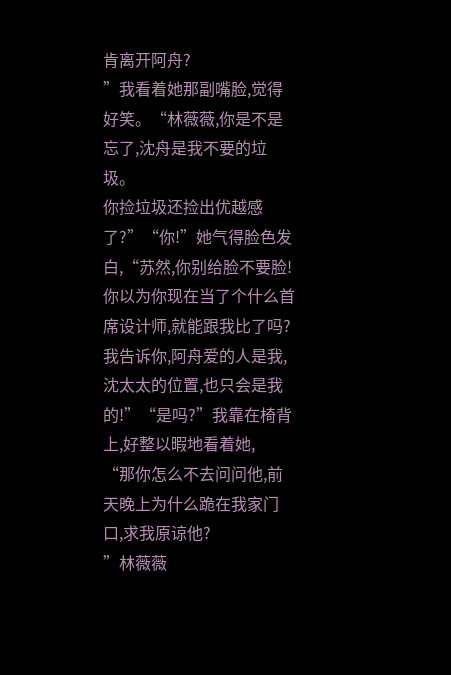肯离开阿舟?
”我看着她那副嘴脸,觉得好笑。“林薇薇,你是不是忘了,沈舟是我不要的垃圾。
你捡垃圾还捡出优越感了?”“你!”她气得脸色发白,“苏然,你别给脸不要脸!
你以为你现在当了个什么首席设计师,就能跟我比了吗?我告诉你,阿舟爱的人是我,
沈太太的位置,也只会是我的!”“是吗?”我靠在椅背上,好整以暇地看着她,
“那你怎么不去问问他,前天晚上为什么跪在我家门口,求我原谅他?
”林薇薇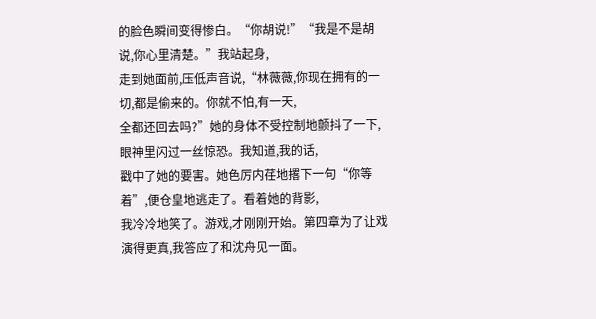的脸色瞬间变得惨白。“你胡说!”“我是不是胡说,你心里清楚。”我站起身,
走到她面前,压低声音说,“林薇薇,你现在拥有的一切,都是偷来的。你就不怕,有一天,
全都还回去吗?”她的身体不受控制地颤抖了一下,眼神里闪过一丝惊恐。我知道,我的话,
戳中了她的要害。她色厉内荏地撂下一句“你等着”,便仓皇地逃走了。看着她的背影,
我冷冷地笑了。游戏,才刚刚开始。第四章为了让戏演得更真,我答应了和沈舟见一面。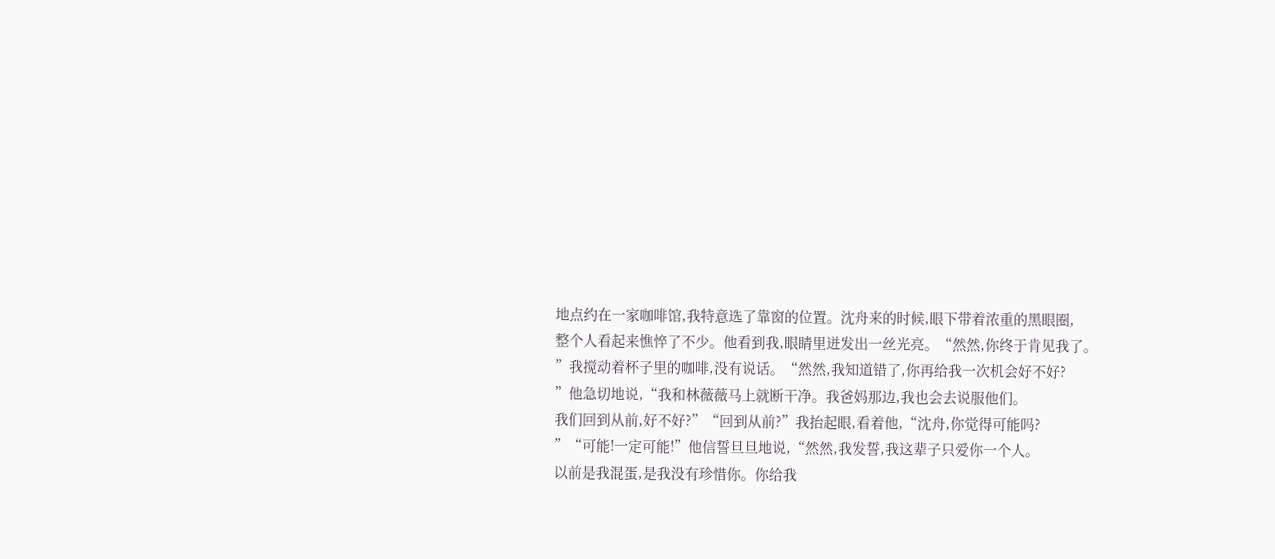地点约在一家咖啡馆,我特意选了靠窗的位置。沈舟来的时候,眼下带着浓重的黑眼圈,
整个人看起来憔悴了不少。他看到我,眼睛里迸发出一丝光亮。“然然,你终于肯见我了。
”我搅动着杯子里的咖啡,没有说话。“然然,我知道错了,你再给我一次机会好不好?
”他急切地说,“我和林薇薇马上就断干净。我爸妈那边,我也会去说服他们。
我们回到从前,好不好?”“回到从前?”我抬起眼,看着他,“沈舟,你觉得可能吗?
”“可能!一定可能!”他信誓旦旦地说,“然然,我发誓,我这辈子只爱你一个人。
以前是我混蛋,是我没有珍惜你。你给我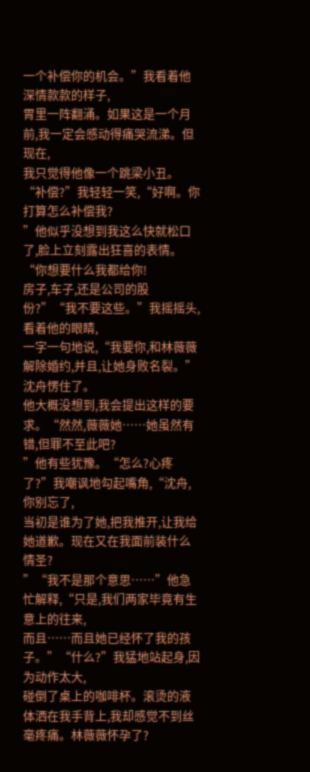一个补偿你的机会。”我看着他深情款款的样子,
胃里一阵翻涌。如果这是一个月前,我一定会感动得痛哭流涕。但现在,
我只觉得他像一个跳梁小丑。“补偿?”我轻轻一笑,“好啊。你打算怎么补偿我?
”他似乎没想到我这么快就松口了,脸上立刻露出狂喜的表情。“你想要什么我都给你!
房子,车子,还是公司的股份?”“我不要这些。”我摇摇头,看着他的眼睛,
一字一句地说,“我要你,和林薇薇解除婚约,并且,让她身败名裂。”沈舟愣住了。
他大概没想到,我会提出这样的要求。“然然,薇薇她……她虽然有错,但罪不至此吧?
”他有些犹豫。“怎么?心疼了?”我嘲讽地勾起嘴角,“沈舟,你别忘了,
当初是谁为了她,把我推开,让我给她道歉。现在又在我面前装什么情圣?
”“我不是那个意思……”他急忙解释,“只是,我们两家毕竟有生意上的往来,
而且……而且她已经怀了我的孩子。”“什么?”我猛地站起身,因为动作太大,
碰倒了桌上的咖啡杯。滚烫的液体洒在我手背上,我却感觉不到丝毫疼痛。林薇薇怀孕了?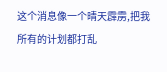这个消息像一个晴天霹雳,把我所有的计划都打乱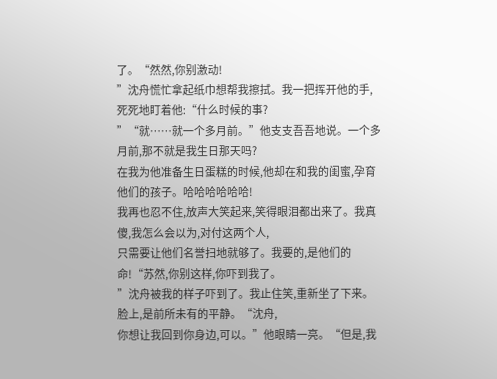了。“然然,你别激动!
”沈舟慌忙拿起纸巾想帮我擦拭。我一把挥开他的手,死死地盯着他:“什么时候的事?
”“就……就一个多月前。”他支支吾吾地说。一个多月前,那不就是我生日那天吗?
在我为他准备生日蛋糕的时候,他却在和我的闺蜜,孕育他们的孩子。哈哈哈哈哈哈!
我再也忍不住,放声大笑起来,笑得眼泪都出来了。我真傻,我怎么会以为,对付这两个人,
只需要让他们名誉扫地就够了。我要的,是他们的命!“苏然,你别这样,你吓到我了。
”沈舟被我的样子吓到了。我止住笑,重新坐了下来。脸上,是前所未有的平静。“沈舟,
你想让我回到你身边,可以。”他眼睛一亮。“但是,我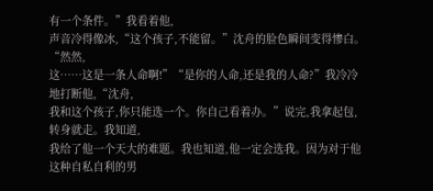有一个条件。”我看着他,
声音冷得像冰,“这个孩子,不能留。”沈舟的脸色瞬间变得惨白。“然然,
这……这是一条人命啊!”“是你的人命,还是我的人命?”我冷冷地打断他,“沈舟,
我和这个孩子,你只能选一个。你自己看着办。”说完,我拿起包,转身就走。我知道,
我给了他一个天大的难题。我也知道,他一定会选我。因为对于他这种自私自利的男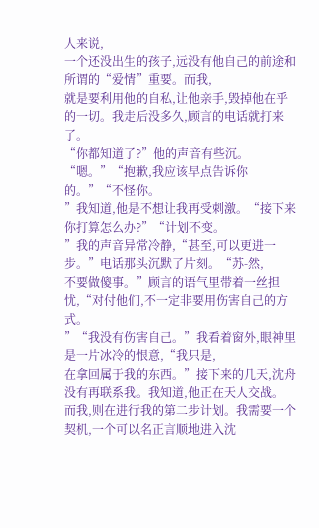人来说,
一个还没出生的孩子,远没有他自己的前途和所谓的“爱情”重要。而我,
就是要利用他的自私,让他亲手,毁掉他在乎的一切。我走后没多久,顾言的电话就打来了。
“你都知道了?”他的声音有些沉。“嗯。”“抱歉,我应该早点告诉你的。”“不怪你。
”我知道,他是不想让我再受刺激。“接下来你打算怎么办?”“计划不变。
”我的声音异常冷静,“甚至,可以更进一步。”电话那头沉默了片刻。“苏-然,
不要做傻事。”顾言的语气里带着一丝担忧,“对付他们,不一定非要用伤害自己的方式。
”“我没有伤害自己。”我看着窗外,眼神里是一片冰冷的恨意,“我只是,
在拿回属于我的东西。”接下来的几天,沈舟没有再联系我。我知道,他正在天人交战。
而我,则在进行我的第二步计划。我需要一个契机,一个可以名正言顺地进入沈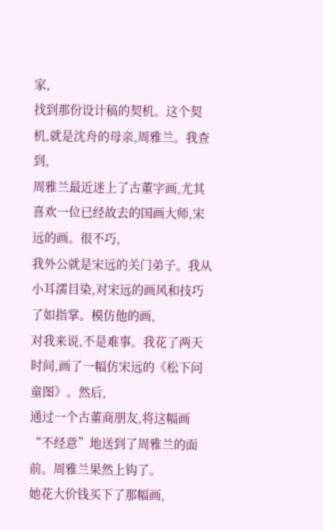家,
找到那份设计稿的契机。这个契机,就是沈舟的母亲,周雅兰。我查到,
周雅兰最近迷上了古董字画,尤其喜欢一位已经故去的国画大师,宋远的画。很不巧,
我外公就是宋远的关门弟子。我从小耳濡目染,对宋远的画风和技巧了如指掌。模仿他的画,
对我来说,不是难事。我花了两天时间,画了一幅仿宋远的《松下问童图》。然后,
通过一个古董商朋友,将这幅画“不经意”地送到了周雅兰的面前。周雅兰果然上钩了。
她花大价钱买下了那幅画,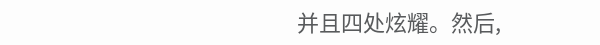并且四处炫耀。然后,